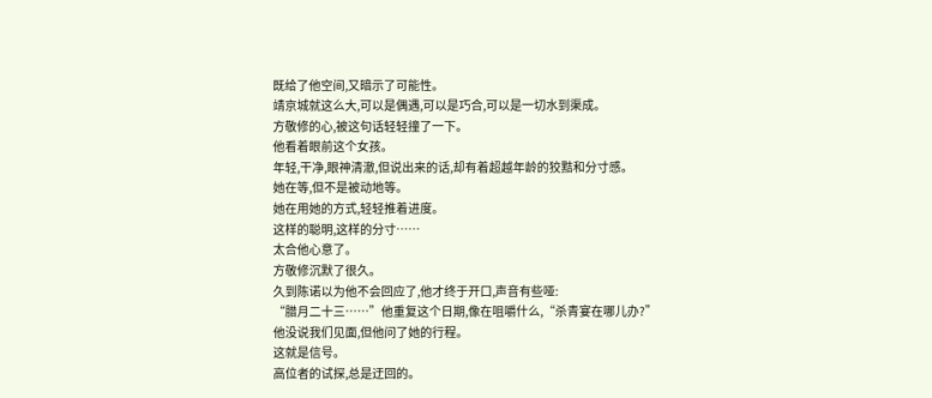既给了他空间,又暗示了可能性。
靖京城就这么大,可以是偶遇,可以是巧合,可以是一切水到渠成。
方敬修的心,被这句话轻轻撞了一下。
他看着眼前这个女孩。
年轻,干净,眼神清澈,但说出来的话,却有着超越年龄的狡黠和分寸感。
她在等,但不是被动地等。
她在用她的方式,轻轻推着进度。
这样的聪明,这样的分寸……
太合他心意了。
方敬修沉默了很久。
久到陈诺以为他不会回应了,他才终于开口,声音有些哑:
“腊月二十三……”他重复这个日期,像在咀嚼什么,“杀青宴在哪儿办?”
他没说我们见面,但他问了她的行程。
这就是信号。
高位者的试探,总是迂回的。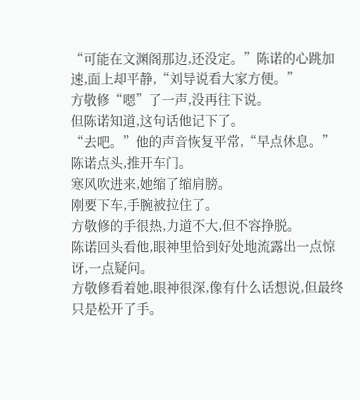“可能在文渊阁那边,还没定。”陈诺的心跳加速,面上却平静,“刘导说看大家方便。”
方敬修“嗯”了一声,没再往下说。
但陈诺知道,这句话他记下了。
“去吧。”他的声音恢复平常,“早点休息。”
陈诺点头,推开车门。
寒风吹进来,她缩了缩肩膀。
刚要下车,手腕被拉住了。
方敬修的手很热,力道不大,但不容挣脱。
陈诺回头看他,眼神里恰到好处地流露出一点惊讶,一点疑问。
方敬修看着她,眼神很深,像有什么话想说,但最终只是松开了手。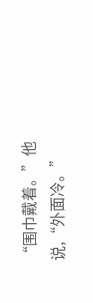“围巾戴着。”他说,“外面冷。”